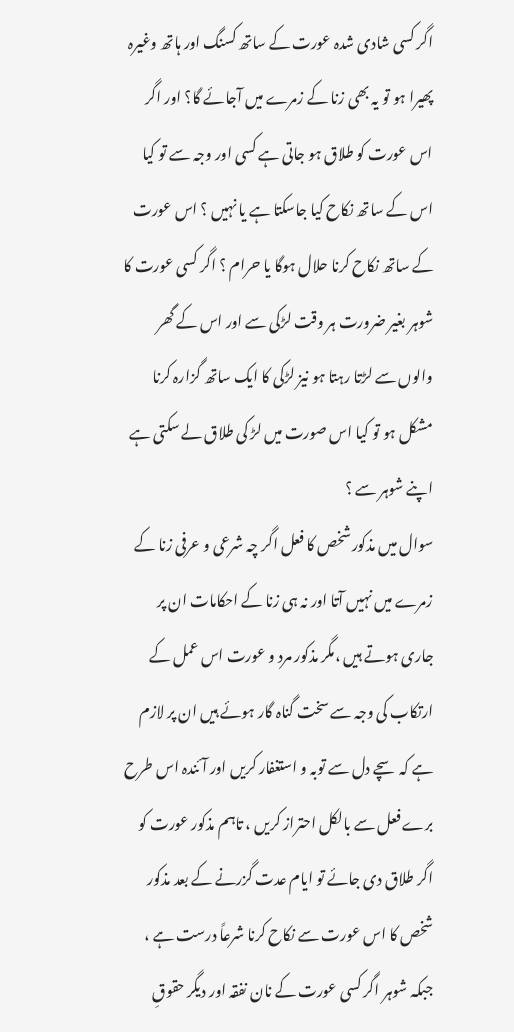اگر کسی شادی شدہ عورت کے ساتھ کسنگ اور ہاتھ وغیرہ پھیرا ہو تو یہ بھی زنا کے زمرے میں آجائے گا؟ اور اگر اس عورت کو طلاق ہو جاتی ہے کسی اور وجہ سے تو کیا اس کے ساتھ نکاح کیا جاسکتا ہے یا نہیں ؟ اس عورت کے ساتھ نکاح کرنا حلال ہوگا یا حرام ؟ اگر کسی عورت کا شوہر بغیر ضرورت ہر وقت لڑکی سے اور اس کے گھر والوں سے لڑتا رہتا ہو نیز لڑکی کا ایک ساتھ گزارہ کرنا مشکل ہو تو کیا اس صورت میں لڑ کی طلاق لے سکتی ہے اپنے شوہر سے ؟
سوال میں مذکور شخص کا فعل اگر چہ شرعی و عرفی زنا کے زمرے میں نہیں آتا اور نہ ہی زنا کے احکامات ان پر جاری ہوتے ہیں ،مگر مذکور مرد و عورت اس عمل کے ارتکاب کی وجہ سے سخت گناہ گار ہوئے ہیں ان پر لازم ہے کہ سچے دل سے توبہ و استغفار کریں اور آئندہ اس طرح برے فعل سے بالکل احتراز کریں ، تاہم مذکور عورت کو اگر طلاق دی جائے تو ایام عدت گزرنے کے بعد مذکور شخص کا اس عورت سے نکاح کرنا شرعاً درست ہے ، جبکہ شوہر اگر کسی عورت کے نان نفقہ اور دیگر حقوقِ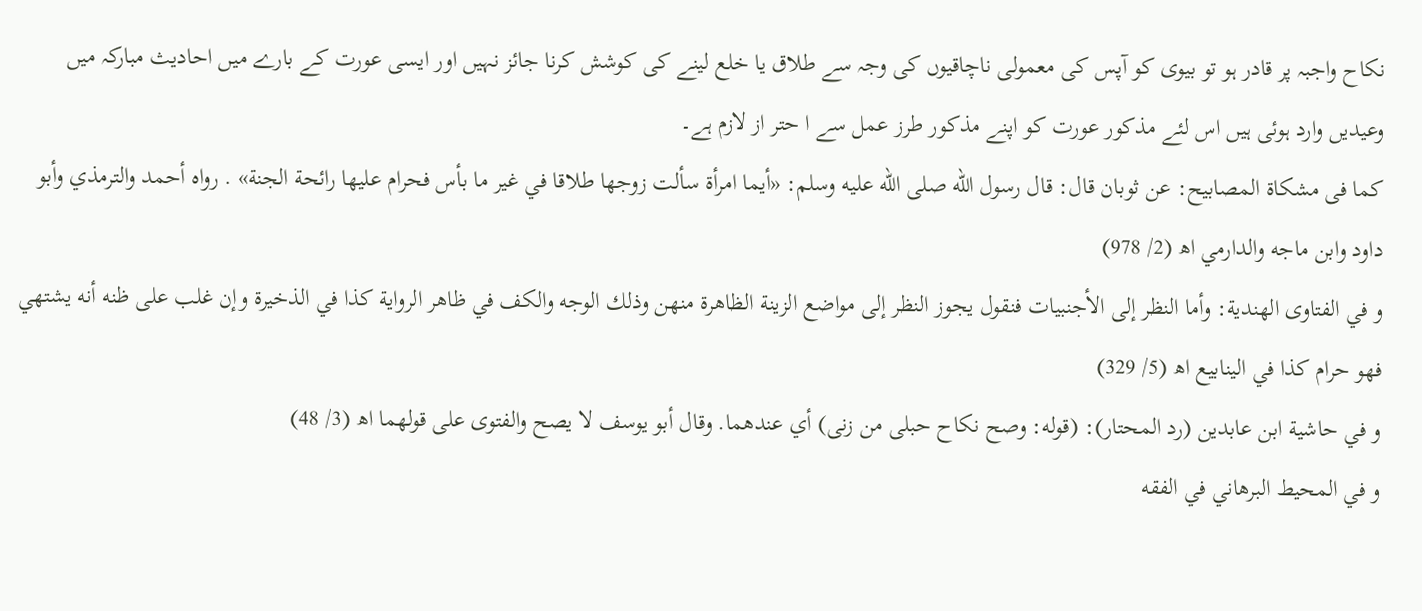نکاح واجبہ پر قادر ہو تو بیوی کو آپس کی معمولی ناچاقیوں کی وجہ سے طلاق یا خلع لینے کی کوشش کرنا جائز نہیں اور ایسی عورت کے بارے میں احادیث مبارکہ میں وعیدیں وارد ہوئی ہیں اس لئے مذکور عورت کو اپنے مذکور طرز عمل سے ا حتر از لازم ہے۔
كما فى مشكاة المصابيح: عن ثوبان قال: قال رسول الله صلى الله عليه وسلم: «أيما امرأة سألت زوجها طلاقا في غير ما بأس فحرام عليها رائحة الجنة» . رواه أحمد والترمذي وأبو داود وابن ماجه والدارمي اھ (2/ 978)
و في الفتاوى الهندية: وأما النظر إلى الأجنبيات فنقول يجوز النظر إلى مواضع الزينة الظاهرة منهن وذلك الوجه والكف في ظاهر الرواية كذا في الذخيرة وإن غلب على ظنه أنه يشتهي فهو حرام كذا في الينابيع اھ (5/ 329)
و في حاشية ابن عابدين (رد المحتار): (قوله: وصح نكاح حبلى من زنى) أي عندهما. وقال أبو يوسف لا يصح والفتوى على قولهما اھ (3/ 48)
و في المحيط البرهاني في الفقه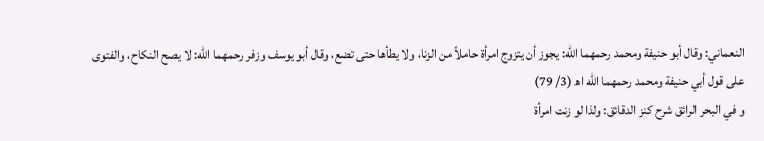النعماني: وقال أبو حنيفة ومحمد رحمهما الله: يجوز أن يتزوج امرأة حاملاً من الزنا، ولا يطأها حتى تضع، وقال أبو يوسف وزفر رحمهما الله: لا يصح النكاح، والفتوى على قول أبي حنيفة ومحمد رحمهما الله اھ (3/ 79)
و في البحر الرائق شرح كنز الدقائق: ولذا لو زنت امرأة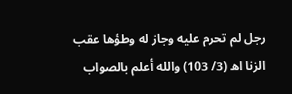رجل لم تحرم عليه وجاز له وطؤها عقب الزنا اھ (3/ 103) والله أعلم بالصواب